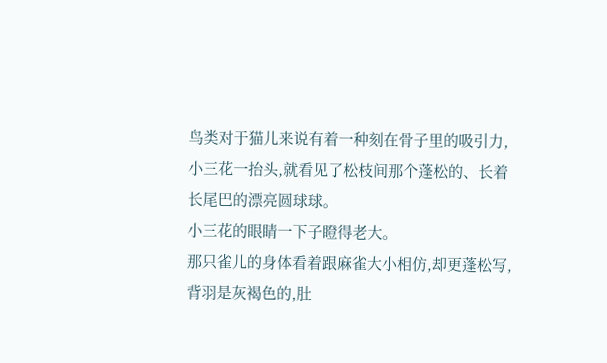鸟类对于猫儿来说有着一种刻在骨子里的吸引力,小三花一抬头,就看见了松枝间那个蓬松的、长着长尾巴的漂亮圆球球。
小三花的眼睛一下子瞪得老大。
那只雀儿的身体看着跟麻雀大小相仿,却更蓬松写,背羽是灰褐色的,肚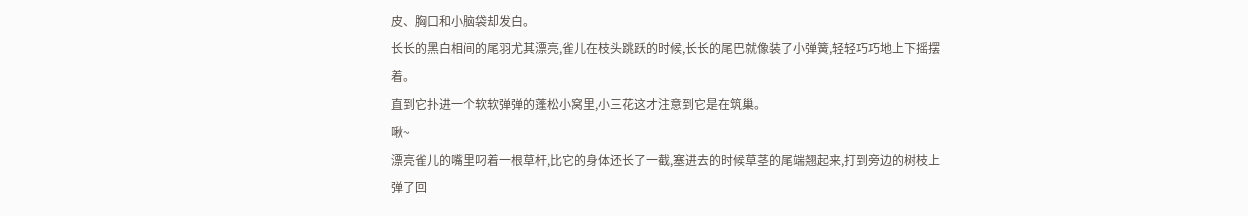皮、胸口和小脑袋却发白。
长长的黑白相间的尾羽尤其漂亮,雀儿在枝头跳跃的时候,长长的尾巴就像装了小弹簧,轻轻巧巧地上下摇摆着。
直到它扑进一个软软弹弹的蓬松小窝里,小三花这才注意到它是在筑巢。
啾~
漂亮雀儿的嘴里叼着一根草杆,比它的身体还长了一截,塞进去的时候草茎的尾端翘起来,打到旁边的树枝上弹了回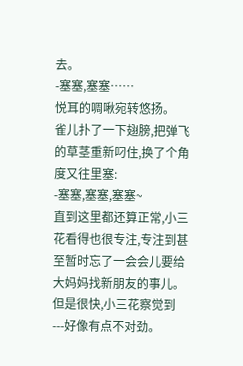去。
-塞塞,塞塞……
悦耳的啁啾宛转悠扬。
雀儿扑了一下翅膀,把弹飞的草茎重新叼住,换了个角度又往里塞:
-塞塞,塞塞,塞塞~
直到这里都还算正常,小三花看得也很专注,专注到甚至暂时忘了一会会儿要给大妈妈找新朋友的事儿。
但是很快,小三花察觉到---好像有点不对劲。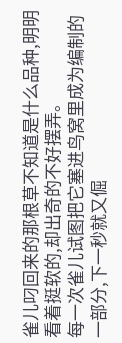雀儿叼回来的那根草不知道是什么品种,明明看着挺软的,却出奇的不好摆弄。
每一次雀儿试图把它塞进鸟窝里成为编制的一部分,下一秒就又倔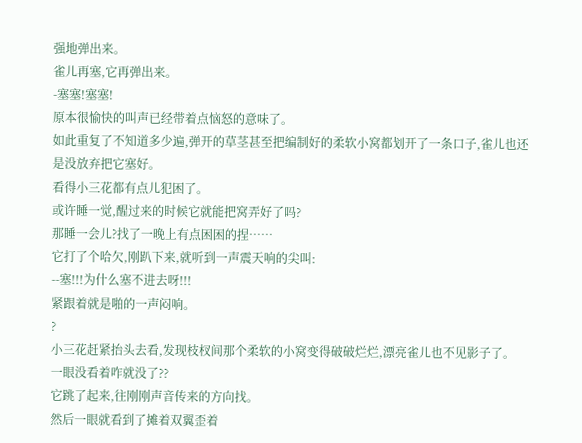强地弹出来。
雀儿再塞,它再弹出来。
-塞塞!塞塞!
原本很愉快的叫声已经带着点恼怒的意味了。
如此重复了不知道多少遍,弹开的草茎甚至把编制好的柔软小窝都划开了一条口子,雀儿也还是没放弃把它塞好。
看得小三花都有点儿犯困了。
或许睡一觉,醒过来的时候它就能把窝弄好了吗?
那睡一会儿?找了一晚上有点困困的捏……
它打了个哈欠,刚趴下来,就听到一声震天响的尖叫:
--塞!!!为什么塞不进去呀!!!
紧跟着就是啪的一声闷响。
?
小三花赶紧抬头去看,发现枝杈间那个柔软的小窝变得破破烂烂,漂亮雀儿也不见影子了。
一眼没看着咋就没了??
它跳了起来,往刚刚声音传来的方向找。
然后一眼就看到了摊着双翼歪着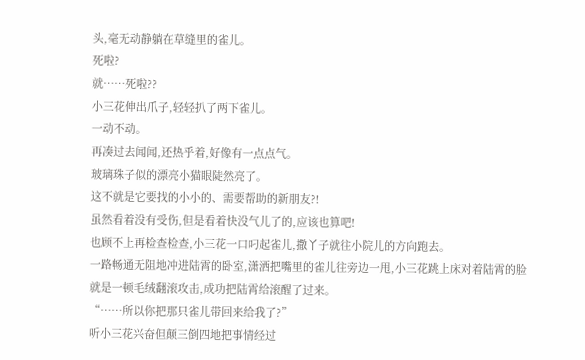头,毫无动静躺在草缝里的雀儿。
死啦?
就……死啦??
小三花伸出爪子,轻轻扒了两下雀儿。
一动不动。
再凑过去闻闻,还热乎着,好像有一点点气。
玻璃珠子似的漂亮小猫眼陡然亮了。
这不就是它要找的小小的、需要帮助的新朋友?!
虽然看着没有受伤,但是看着快没气儿了的,应该也算吧!
也顾不上再检查检查,小三花一口叼起雀儿,撒丫子就往小院儿的方向跑去。
一路畅通无阻地冲进陆霄的卧室,潇洒把嘴里的雀儿往旁边一甩,小三花跳上床对着陆霄的脸就是一顿毛绒翻滚攻击,成功把陆霄给滚醒了过来。
“……所以你把那只雀儿带回来给我了?”
听小三花兴奋但颠三倒四地把事情经过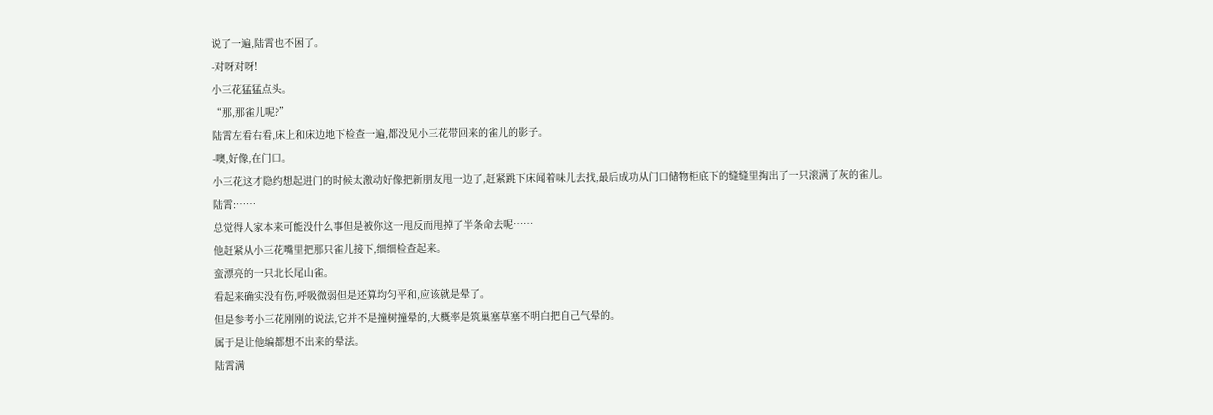说了一遍,陆霄也不困了。
-对呀对呀!
小三花猛猛点头。
“那,那雀儿呢?”
陆霄左看右看,床上和床边地下检查一遍,都没见小三花带回来的雀儿的影子。
-噢,好像,在门口。
小三花这才隐约想起进门的时候太激动好像把新朋友甩一边了,赶紧跳下床闻着味儿去找,最后成功从门口储物柜底下的缝缝里掏出了一只滚满了灰的雀儿。
陆霄:……
总觉得人家本来可能没什么事但是被你这一甩反而甩掉了半条命去呢……
他赶紧从小三花嘴里把那只雀儿接下,细细检查起来。
蛮漂亮的一只北长尾山雀。
看起来确实没有伤,呼吸微弱但是还算均匀平和,应该就是晕了。
但是参考小三花刚刚的说法,它并不是撞树撞晕的,大概率是筑巢塞草塞不明白把自己气晕的。
属于是让他编都想不出来的晕法。
陆霄满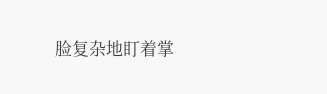脸复杂地盯着掌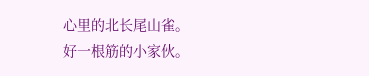心里的北长尾山雀。
好一根筋的小家伙。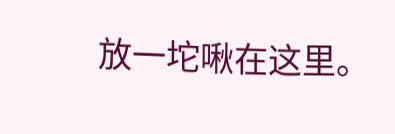放一坨啾在这里。